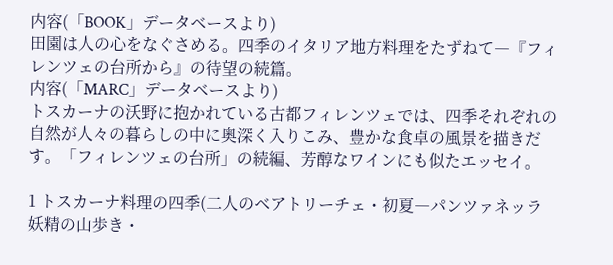内容(「BOOK」データベースより)
田園は人の心をなぐさめる。四季のイタリア地方料理をたずねて―『フィレンツェの台所から』の待望の続篇。
内容(「MARC」データベースより)
トスカーナの沃野に抱かれている古都フィレンツェでは、四季それぞれの自然が人々の暮らしの中に奥深く入りこみ、豊かな食卓の風景を描きだす。「フィレンツェの台所」の続編、芳醇なワインにも似たエッセイ。

1 トスカーナ料理の四季(二人のベアトリーチェ・初夏―パンツァネッラ
妖精の山歩き・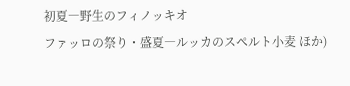初夏―野生のフィノッキオ
ファッロの祭り・盛夏―ルッカのスペルト小麦 ほか)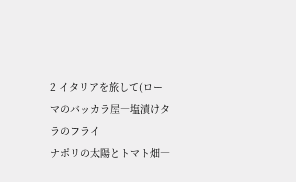2 イタリアを旅して(ローマのバッカラ屋―塩漬けタラのフライ
ナポリの太陽とトマト畑―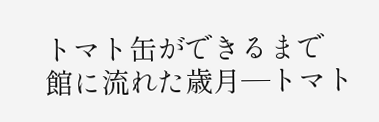トマト缶ができるまで
館に流れた歳月―トマト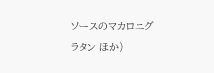ソースのマカロニグラタン ほか)